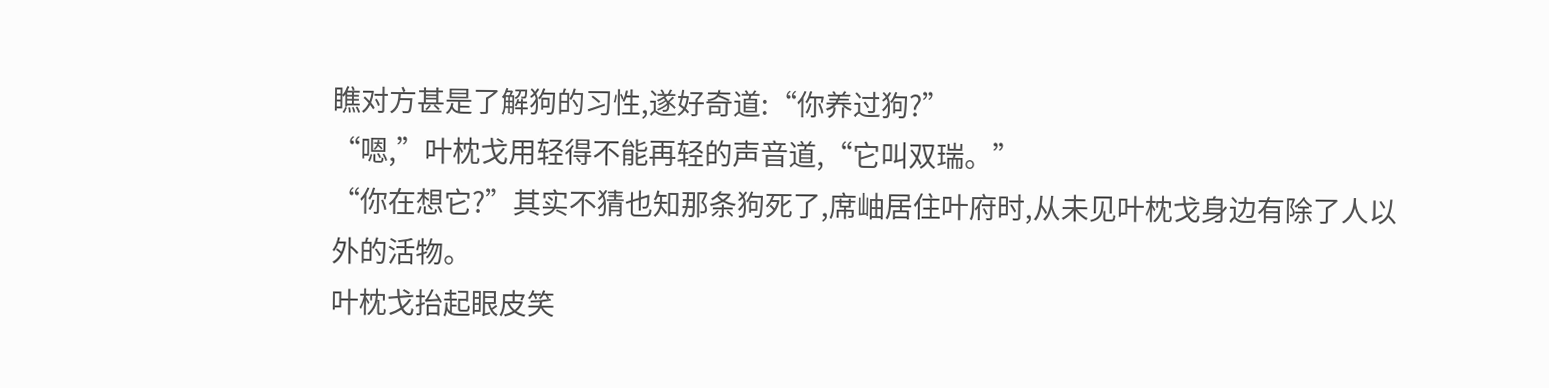瞧对方甚是了解狗的习性,遂好奇道:“你养过狗?”
“嗯,”叶枕戈用轻得不能再轻的声音道,“它叫双瑞。”
“你在想它?”其实不猜也知那条狗死了,席岫居住叶府时,从未见叶枕戈身边有除了人以外的活物。
叶枕戈抬起眼皮笑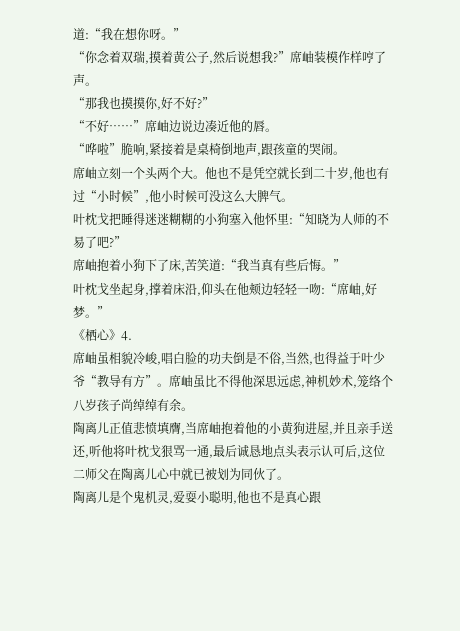道:“我在想你呀。”
“你念着双瑞,摸着黄公子,然后说想我?”席岫装模作样哼了声。
“那我也摸摸你,好不好?”
“不好……”席岫边说边凑近他的唇。
“哗啦”脆响,紧接着是桌椅倒地声,跟孩童的哭闹。
席岫立刻一个头两个大。他也不是凭空就长到二十岁,他也有过“小时候”,他小时候可没这么大脾气。
叶枕戈把睡得迷迷糊糊的小狗塞入他怀里:“知晓为人师的不易了吧?”
席岫抱着小狗下了床,苦笑道:“我当真有些后悔。”
叶枕戈坐起身,撑着床沿,仰头在他颊边轻轻一吻:“席岫,好梦。”
《栖心》4.
席岫虽相貌冷峻,唱白脸的功夫倒是不俗,当然,也得益于叶少爷“教导有方”。席岫虽比不得他深思远虑,神机妙术,笼络个八岁孩子尚绰绰有余。
陶离儿正值悲愤填膺,当席岫抱着他的小黄狗进屋,并且亲手送还,听他将叶枕戈狠骂一通,最后诚恳地点头表示认可后,这位二师父在陶离儿心中就已被划为同伙了。
陶离儿是个鬼机灵,爱耍小聪明,他也不是真心跟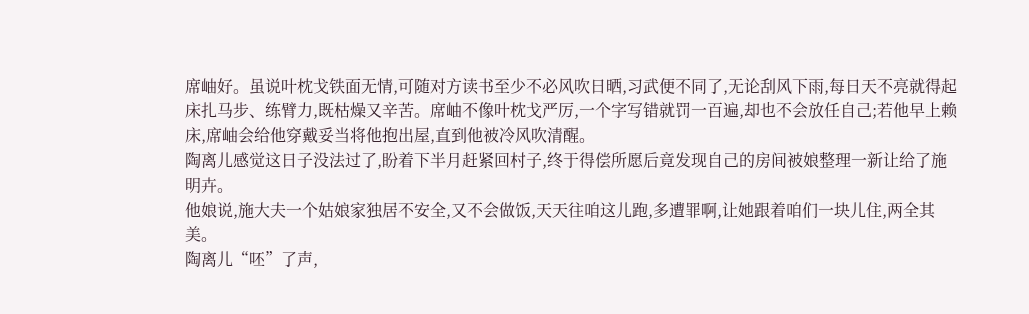席岫好。虽说叶枕戈铁面无情,可随对方读书至少不必风吹日晒,习武便不同了,无论刮风下雨,每日天不亮就得起床扎马步、练臂力,既枯燥又辛苦。席岫不像叶枕戈严厉,一个字写错就罚一百遍,却也不会放任自己;若他早上赖床,席岫会给他穿戴妥当将他抱出屋,直到他被冷风吹清醒。
陶离儿感觉这日子没法过了,盼着下半月赶紧回村子,终于得偿所愿后竟发现自己的房间被娘整理一新让给了施明卉。
他娘说,施大夫一个姑娘家独居不安全,又不会做饭,天天往咱这儿跑,多遭罪啊,让她跟着咱们一块儿住,两全其美。
陶离儿“呸”了声,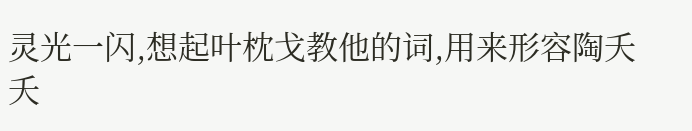灵光一闪,想起叶枕戈教他的词,用来形容陶夭夭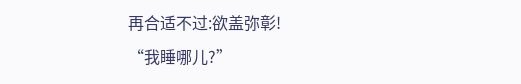再合适不过:欲盖弥彰!
“我睡哪儿?”